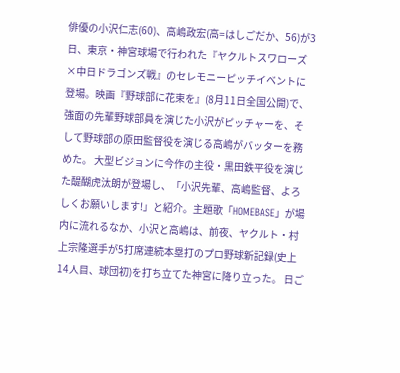俳優の小沢仁志(60)、高嶋政宏(高=はしごだか、56)が3日、東京・神宮球場で行われた『ヤクルトスワローズ×中日ドラゴンズ戦』のセレモニーピッチイベントに登場。映画『野球部に花束を』(8月11日全国公開)で、強面の先輩野球部員を演じた小沢がピッチャーを、そして野球部の原田監督役を演じる高嶋がバッターを務めた。 大型ビジョンに今作の主役・黒田鉄平役を演じた醍醐虎汰朗が登場し、「小沢先輩、高嶋監督、よろしくお願いします!」と紹介。主題歌「HOMEBASE」が場内に流れるなか、小沢と高嶋は、前夜、ヤクルト・村上宗隆選手が5打席連続本塁打のプロ野球新記録(史上14人目、球団初)を打ち立てた神宮に降り立った。 日ご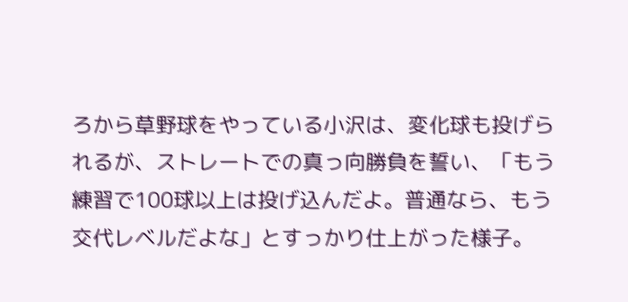ろから草野球をやっている小沢は、変化球も投げられるが、ストレートでの真っ向勝負を誓い、「もう練習で100球以上は投げ込んだよ。普通なら、もう交代レベルだよな」とすっかり仕上がった様子。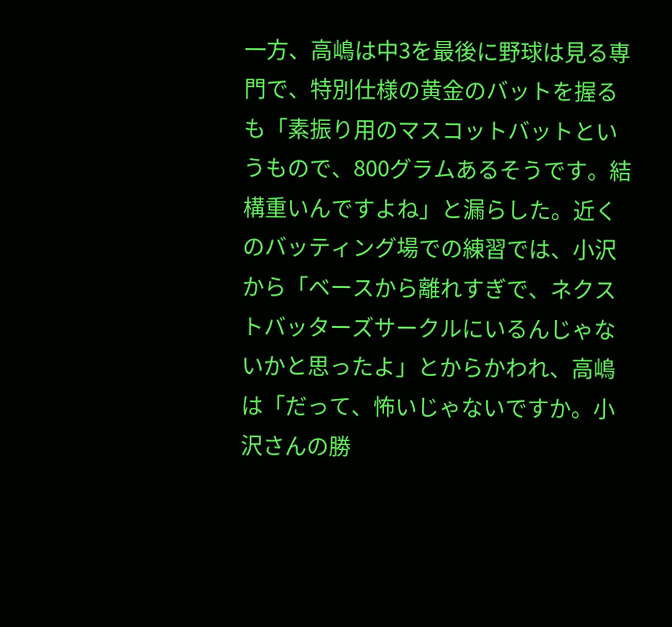一方、高嶋は中3を最後に野球は見る専門で、特別仕様の黄金のバットを握るも「素振り用のマスコットバットというもので、800グラムあるそうです。結構重いんですよね」と漏らした。近くのバッティング場での練習では、小沢から「ベースから離れすぎで、ネクストバッターズサークルにいるんじゃないかと思ったよ」とからかわれ、高嶋は「だって、怖いじゃないですか。小沢さんの勝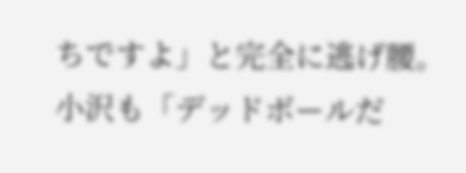ちですよ」と完全に逃げ腰。小沢も「デッドボールだ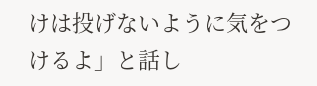けは投げないように気をつけるよ」と話し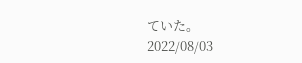ていた。
2022/08/03